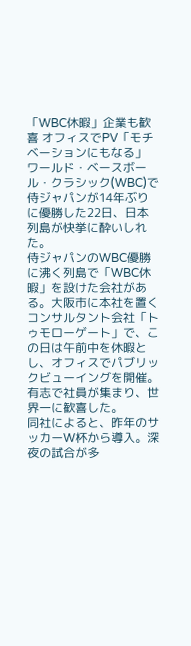「WBC休暇」企業も歓喜 オフィスでPV「モチベーションにもなる」
ワールド・ベースボール・クラシック(WBC)で侍ジャパンが14年ぶりに優勝した22日、日本列島が快挙に酔いしれた。
侍ジャパンのWBC優勝に沸く列島で「WBC休暇」を設けた会社がある。大阪市に本社を置くコンサルタント会社「トゥモローゲート」で、この日は午前中を休暇とし、オフィスでパブリックビューイングを開催。有志で社員が集まり、世界一に歓喜した。
同社によると、昨年のサッカーW杯から導入。深夜の試合が多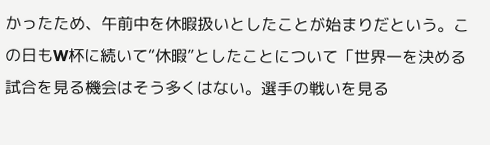かったため、午前中を休暇扱いとしたことが始まりだという。この日もW杯に続いて“休暇”としたことについて「世界一を決める試合を見る機会はそう多くはない。選手の戦いを見る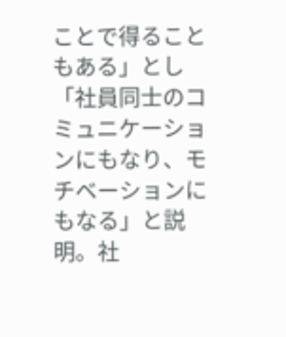ことで得ることもある」とし「社員同士のコミュニケーションにもなり、モチベーションにもなる」と説明。社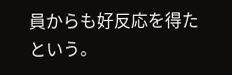員からも好反応を得たという。